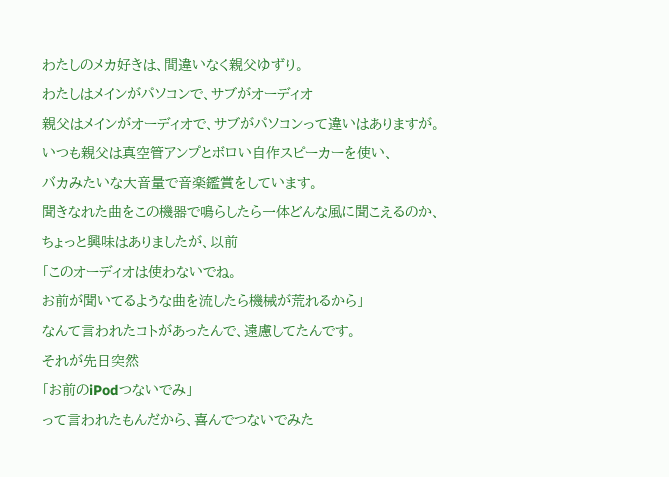わたしのメカ好きは、間違いなく親父ゆずり。
わたしはメインがパソコンで、サブがオーディオ
親父はメインがオーディオで、サブがパソコンって違いはありますが。
いつも親父は真空管アンプとボロい自作スピーカーを使い、
バカみたいな大音量で音楽鑑賞をしています。
聞きなれた曲をこの機器で鳴らしたら一体どんな風に聞こえるのか、
ちょっと興味はありましたが、以前
「このオーディオは使わないでね。
お前が聞いてるような曲を流したら機械が荒れるから」
なんて言われたコトがあったんで、遠慮してたんです。
それが先日突然
「お前のiPodつないでみ」
って言われたもんだから、喜んでつないでみた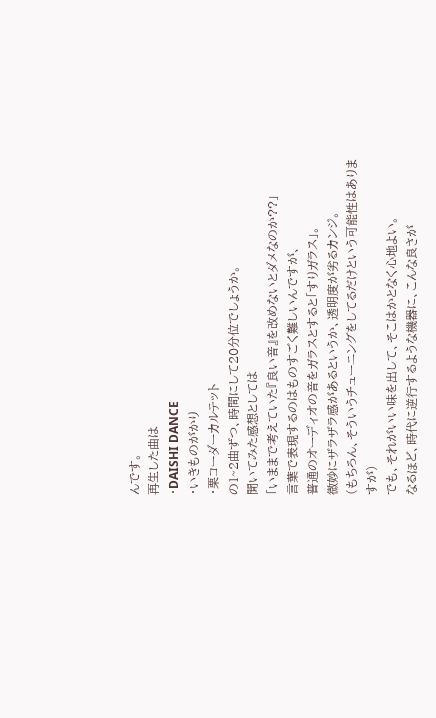んです。
再生した曲は
・DAISHI DANCE
・いきものがかり
・栗コーダーカルテット
の1~2曲ずつ、時間にして20分位でしょうか。
聞いてみた感想としては
「いままで考えていた『良い音』を改めないとダメなのか??」
言葉で表現するのはものすごく難しいんですが、
普通のオーディオの音をガラスとすると「すりガラス」。
微妙にザラザラ感があるというか、透明度が劣るカンジ。
(もちろん、そういうチューニングをしてるだけという可能性はありますが)
でも、それがいい味を出して、そこはかとなく心地よい。
なるほど、時代に逆行するような機器に、こんな良さが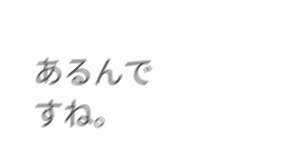あるんですね。